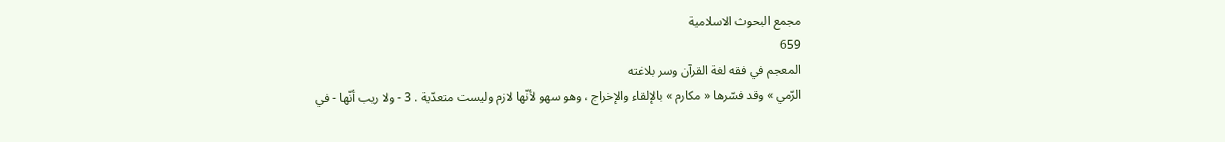مجمع البحوث الاسلامية
659
المعجم في فقه لغة القرآن وسر بلاغته
الرّمي » وقد فسّرها « مكارم » بالإلقاء والإخراج ، وهو سهو لأنّها لازم وليست متعدّية . 3 - ولا ريب أنّها - في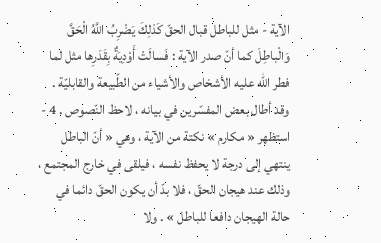الآية - مثل للباطل قبال الحقّ كَذلِكَ يَضْرِبُ اللَّهُ الْحَقَّ وَالْباطِلَ كما أنّ صدر الآية : فَسالَتْ أَوْدِيَةٌ بِقَدَرِها مثل لما فطر اللّه عليه الأشخاص والأشياء من الطّبيعة والقابليّة . وقد أطال بعض المفسّرين في بيانه ، لاحظ النّصوص . 4 - استظهر « مكارم » نكتة من الآية ، وهي « أنّ الباطل ينتهي إلى درجة لا يحفظ نفسه ، فيلقى في خارج المجتمع ، وذلك عند هيجان الحقّ ، فلا بدّ أن يكون الحقّ دائما في حالة الهيجان دافعا للباطل » . ولا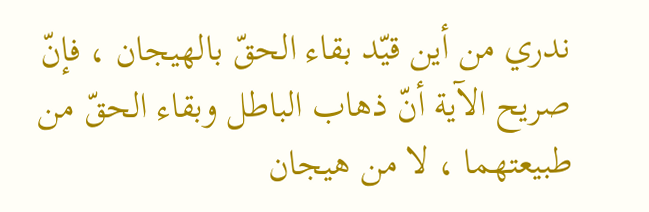ندري من أين قيّد بقاء الحقّ بالهيجان ، فإنّ صريح الآية أنّ ذهاب الباطل وبقاء الحقّ من طبيعتهما ، لا من هيجان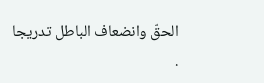الحقّ وانضعاف الباطل تدريجا .